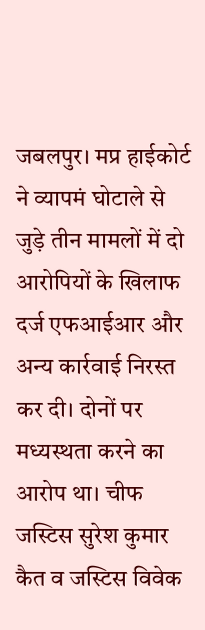जबलपुर। मप्र हाईकोर्ट ने व्यापमं घोटाले से जुड़े तीन मामलों में दो आरोपियों के खिलाफ दर्ज एफआईआर और अन्य कार्रवाई निरस्त कर दी। दोनों पर मध्यस्थता करने का आरोप था। चीफ जस्टिस सुरेश कुमार कैत व जस्टिस विवेक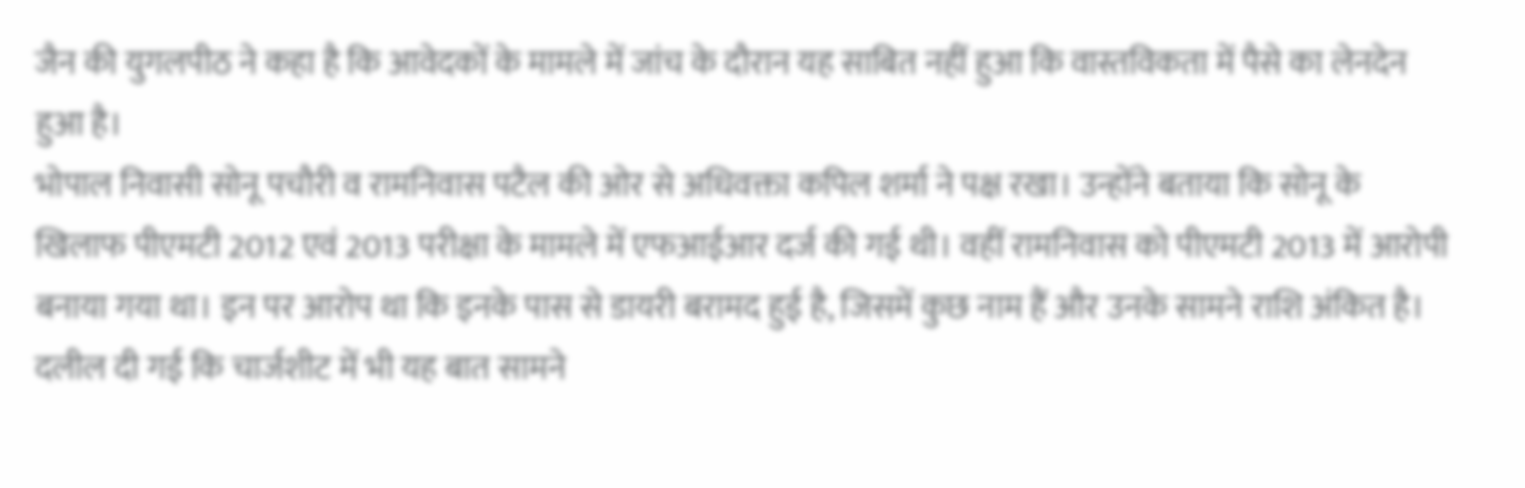जैन की युगलपीठ ने कहा है कि आवेदकों के मामले में जांच के दौरान यह साबित नहीं हुआ कि वास्तविकता में पैसे का लेनदेन हुआ है।
भोपाल निवासी सोनू पचौरी व रामनिवास पटैल की ओर से अधिवक्ता कपिल शर्मा ने पक्ष रखा। उन्होंने बताया कि सोनू के खिलाफ पीएमटी 2012 एवं 2013 परीक्षा के मामले में एफआईआर दर्ज की गई थी। वहीं रामनिवास को पीएमटी 2013 में आरोपी बनाया गया था। इन पर आरोप था कि इनके पास से डायरी बरामद हुई है, जिसमें कुछ नाम हैं और उनके सामने राशि अंकित है। दलील दी गई कि चार्जशीट में भी यह बात सामने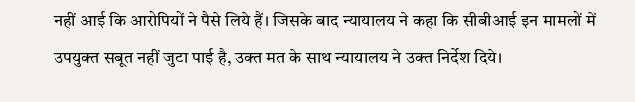नहीं आई कि आरोपियों ने पैसे लिये हैं। जिसके बाद न्यायालय ने कहा कि सीबीआई इन मामलों में उपयुक्त सबूत नहीं जुटा पाई है, उक्त मत के साथ न्यायालय ने उक्त निर्देश दिये।